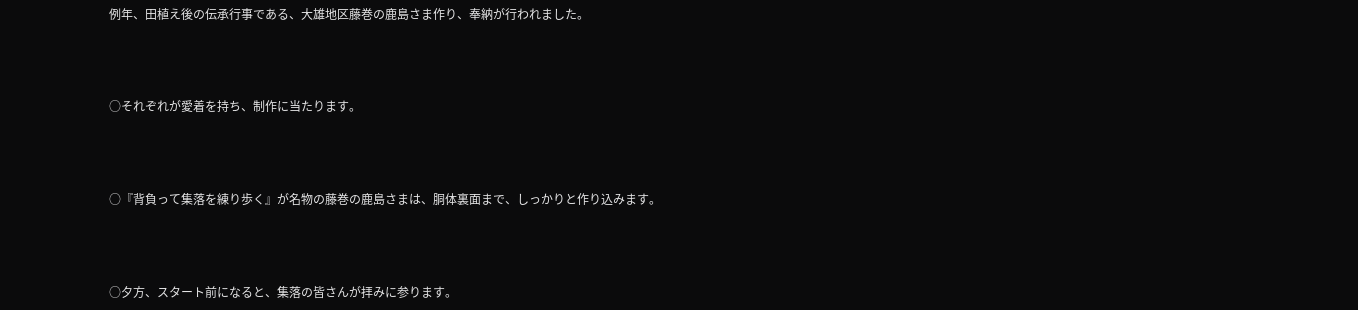例年、田植え後の伝承行事である、大雄地区藤巻の鹿島さま作り、奉納が行われました。



○それぞれが愛着を持ち、制作に当たります。



○『背負って集落を練り歩く』が名物の藤巻の鹿島さまは、胴体裏面まで、しっかりと作り込みます。



○夕方、スタート前になると、集落の皆さんが拝みに参ります。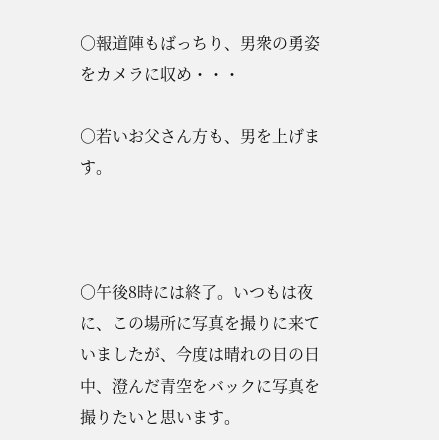○報道陣もばっちり、男衆の勇姿をカメラに収め・・・

○若いお父さん方も、男を上げます。



○午後8時には終了。いつもは夜に、この場所に写真を撮りに来ていましたが、今度は晴れの日の日中、澄んだ青空をバックに写真を撮りたいと思います。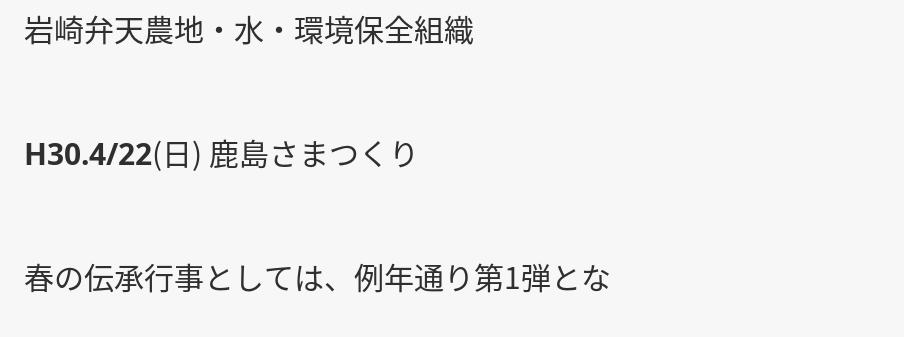岩崎弁天農地・水・環境保全組織

H30.4/22(日) 鹿島さまつくり

春の伝承行事としては、例年通り第1弾とな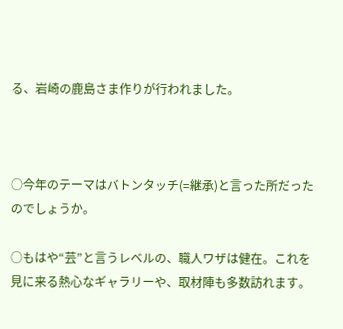る、岩崎の鹿島さま作りが行われました。



○今年のテーマはバトンタッチ(=継承)と言った所だったのでしょうか。

○もはや“芸”と言うレベルの、職人ワザは健在。これを見に来る熱心なギャラリーや、取材陣も多数訪れます。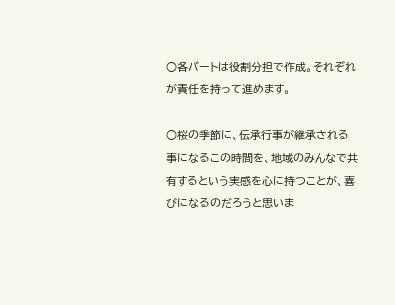○各パートは役割分担で作成。それぞれが責任を持って進めます。

○桜の季節に、伝承行事が継承される事になるこの時間を、地域のみんなで共有するという実感を心に持つことが、喜びになるのだろうと思いま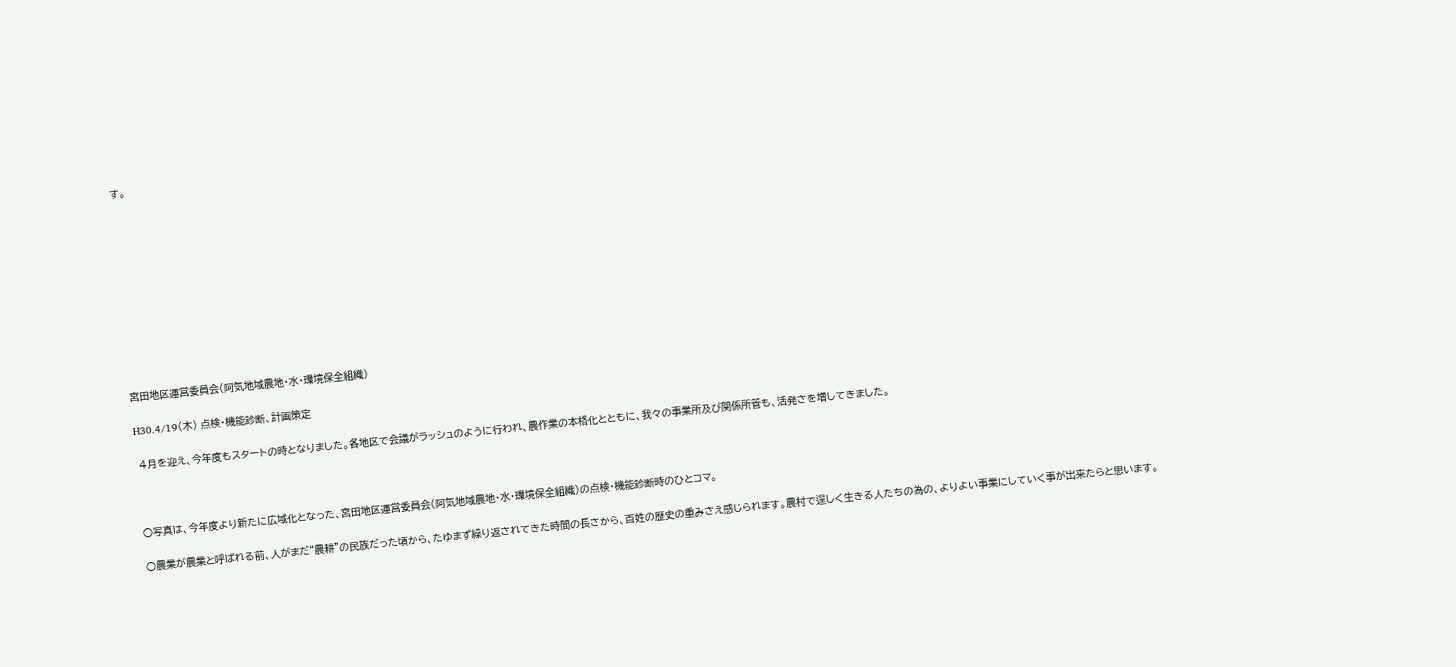す。











宮田地区運営委員会(阿気地域農地・水・環境保全組織)

H30.4/19(木) 点検・機能診断、計画策定

 4月を迎え、今年度もスタートの時となりました。各地区で会議がラッシュのように行われ、農作業の本格化とともに、我々の事業所及び関係所管も、活発さを増してきました。



○写真は、今年度より新たに広域化となった、宮田地区運営委員会(阿気地域農地・水・環境保全組織)の点検・機能診断時のひとコマ。

○農業が農業と呼ばれる前、人がまだ“農耕”の民族だった頃から、たゆまず繰り返されてきた時間の長さから、百姓の歴史の重みさえ感じられます。農村で逞しく生きる人たちの為の、よりよい事業にしていく事が出来たらと思います。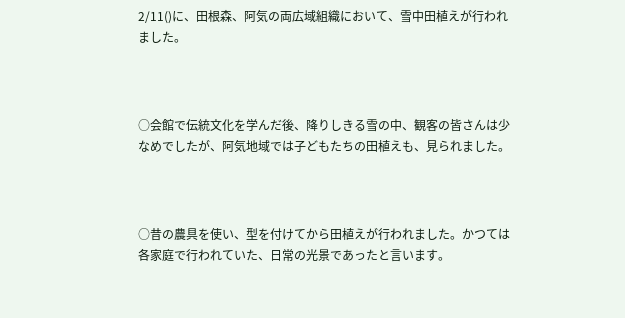2/11()に、田根森、阿気の両広域組織において、雪中田植えが行われました。



○会館で伝統文化を学んだ後、降りしきる雪の中、観客の皆さんは少なめでしたが、阿気地域では子どもたちの田植えも、見られました。



○昔の農具を使い、型を付けてから田植えが行われました。かつては各家庭で行われていた、日常の光景であったと言います。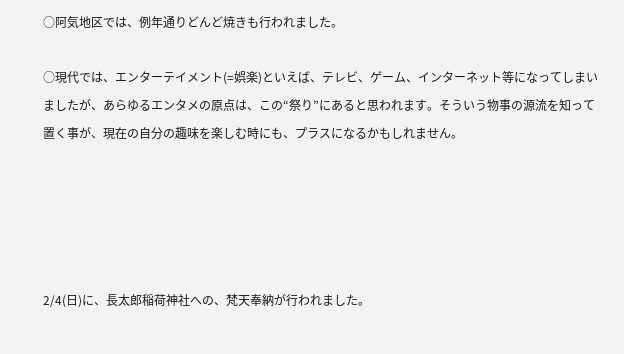○阿気地区では、例年通りどんど焼きも行われました。

○現代では、エンターテイメント(=娯楽)といえば、テレビ、ゲーム、インターネット等になってしまいましたが、あらゆるエンタメの原点は、この“祭り”にあると思われます。そういう物事の源流を知って置く事が、現在の自分の趣味を楽しむ時にも、プラスになるかもしれません。





2/4(日)に、長太郎稲荷神社への、梵天奉納が行われました。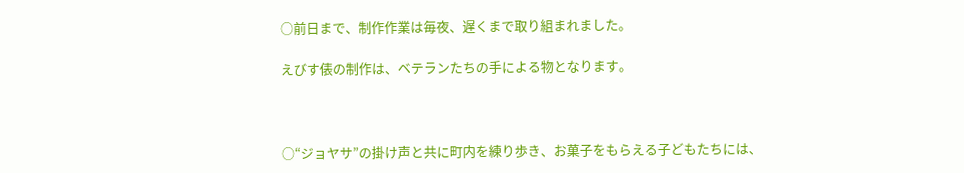○前日まで、制作作業は毎夜、遅くまで取り組まれました。

えびす俵の制作は、ベテランたちの手による物となります。



○“ジョヤサ”の掛け声と共に町内を練り歩き、お菓子をもらえる子どもたちには、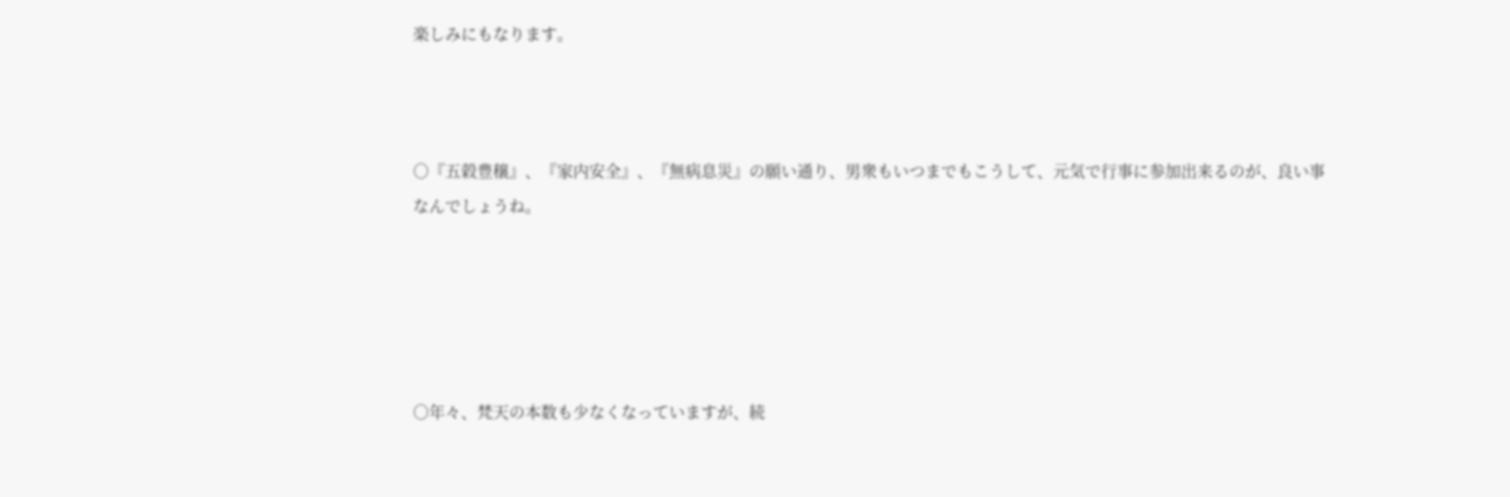楽しみにもなります。



○『五穀豊穣』、『家内安全』、『無病息災』の願い通り、男衆もいつまでもこうして、元気で行事に参加出来るのが、良い事なんでしょうね。





○年々、梵天の本数も少なくなっていますが、続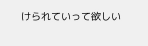けられていって欲しい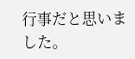行事だと思いました。